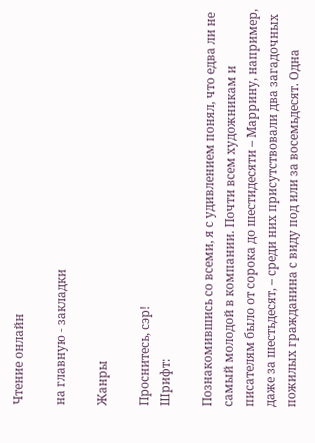Чтение онлайн

на главную - закладки

Жанры

Проснитесь, сэр!
Шрифт:

Познакомившись со всеми, я с удивлением понял, что едва ли не самый молодой в компании. Почти всем художникам и писателям было от сорока до шестидесяти – Maррину, например, даже за шестьдесят, – среди них присутствовали два загадочных пожилых гражданина с виду под или за восемьдесят. Одна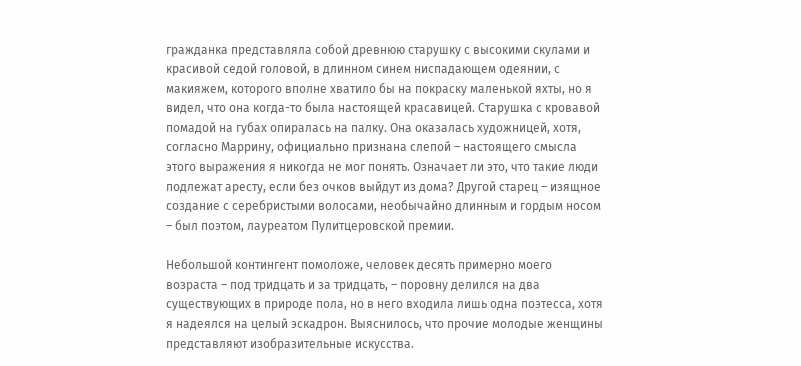гражданка представляла собой древнюю старушку с высокими скулами и красивой седой головой, в длинном синем ниспадающем одеянии, с макияжем, которого вполне хватило бы на покраску маленькой яхты, но я видел, что она когда-то была настоящей красавицей. Старушка с кровавой помадой на губах опиралась на палку. Она оказалась художницей, хотя, согласно Маррину, официально признана слепой – настоящего смысла этого выражения я никогда не мог понять. Означает ли это, что такие люди подлежат аресту, если без очков выйдут из дома? Другой старец – изящное создание с серебристыми волосами, необычайно длинным и гордым носом – был поэтом, лауреатом Пулитцеровской премии.

Небольшой контингент помоложе, человек десять примерно моего возраста – под тридцать и за тридцать, – поровну делился на два существующих в природе пола, но в него входила лишь одна поэтесса, хотя я надеялся на целый эскадрон. Выяснилось, что прочие молодые женщины представляют изобразительные искусства.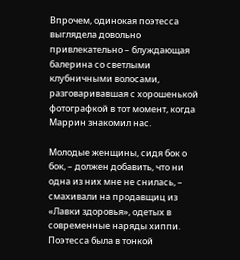Впрочем, одинокая поэтесса выглядела довольно привлекательно – блуждающая балерина со светлыми клубничными волосами, разговаривавшая с хорошенькой фотографкой в тот момент, когда Маррин знакомил нас.

Молодые женщины, сидя бок о бок, – должен добавить, что ни одна из них мне не снилась, – смахивали на продавщиц из «Лавки здоровья», одетых в современные наряды хиппи. Поэтесса была в тонкой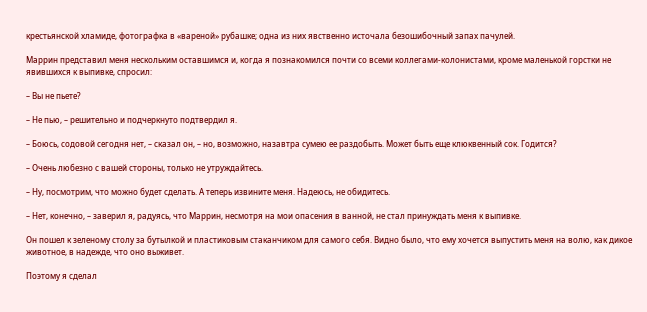крестьянской хламиде, фотографка в «вареной» рубашке; одна из них явственно источала безошибочный запах пачулей.

Маррин представил меня нескольким оставшимся и, когда я познакомился почти со всеми коллегами-колонистами, кроме маленькой горстки не явившихся к выпивке, спросил:

– Вы не пьете?

– Не пью, – решительно и подчеркнуто подтвердил я.

– Боюсь, содовой сегодня нет, – сказал он, – но, возможно, назавтра сумею ее раздобыть. Может быть еще клюквенный сок. Годится?

– Очень любезно с вашей стороны, только не утруждайтесь.

– Ну, посмотрим, что можно будет сделать. А теперь извините меня. Надеюсь, не обидитесь.

– Нет, конечно, – заверил я, радуясь, что Маррин, несмотря на мои опасения в ванной, не стал принуждать меня к выпивке.

Он пошел к зеленому столу за бутылкой и пластиковым стаканчиком для самого себя. Видно было, что ему хочется выпустить меня на волю, как дикое животное, в надежде, что оно выживет.

Поэтому я сделал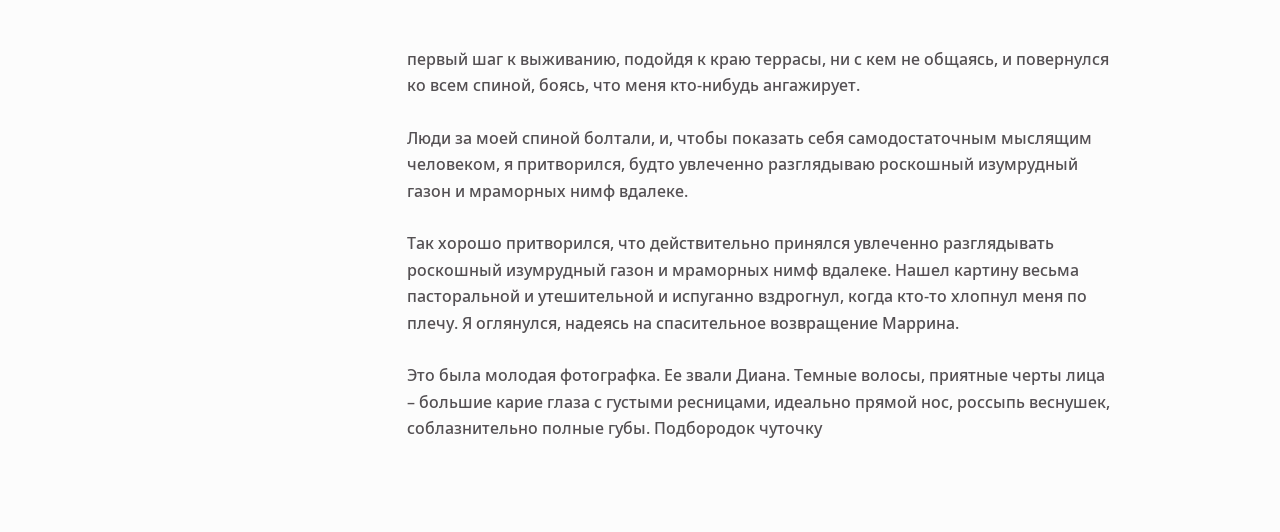первый шаг к выживанию, подойдя к краю террасы, ни с кем не общаясь, и повернулся ко всем спиной, боясь, что меня кто-нибудь ангажирует.

Люди за моей спиной болтали, и, чтобы показать себя самодостаточным мыслящим человеком, я притворился, будто увлеченно разглядываю роскошный изумрудный газон и мраморных нимф вдалеке.

Так хорошо притворился, что действительно принялся увлеченно разглядывать роскошный изумрудный газон и мраморных нимф вдалеке. Нашел картину весьма пасторальной и утешительной и испуганно вздрогнул, когда кто-то хлопнул меня по плечу. Я оглянулся, надеясь на спасительное возвращение Маррина.

Это была молодая фотографка. Ее звали Диана. Темные волосы, приятные черты лица – большие карие глаза с густыми ресницами, идеально прямой нос, россыпь веснушек, соблазнительно полные губы. Подбородок чуточку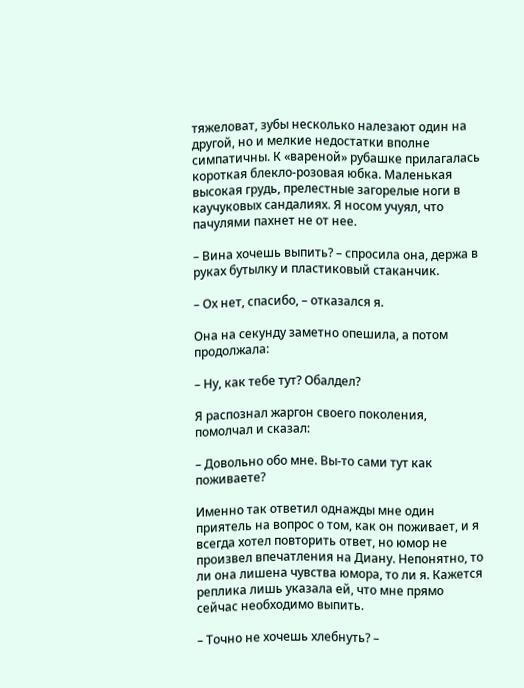тяжеловат, зубы несколько налезают один на другой, но и мелкие недостатки вполне симпатичны. К «вареной» рубашке прилагалась короткая блекло-розовая юбка. Маленькая высокая грудь, прелестные загорелые ноги в каучуковых сандалиях. Я носом учуял, что пачулями пахнет не от нее.

– Вина хочешь выпить? – спросила она, держа в руках бутылку и пластиковый стаканчик.

– Ох нет, спасибо, – отказался я.

Она на секунду заметно опешила, а потом продолжала:

– Ну, как тебе тут? Обалдел?

Я распознал жаргон своего поколения, помолчал и сказал:

– Довольно обо мне. Вы-то сами тут как поживаете?

Именно так ответил однажды мне один приятель на вопрос о том, как он поживает, и я всегда хотел повторить ответ, но юмор не произвел впечатления на Диану. Непонятно, то ли она лишена чувства юмора, то ли я. Кажется реплика лишь указала ей, что мне прямо сейчас необходимо выпить.

– Точно не хочешь хлебнуть? –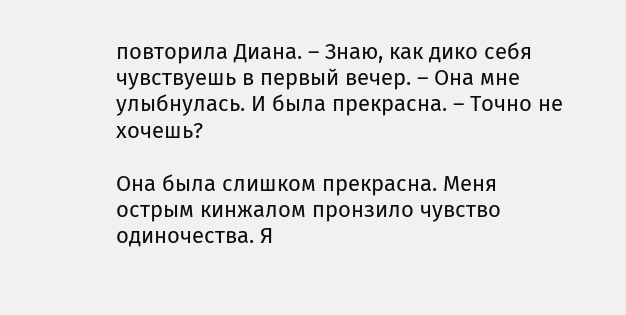повторила Диана. – Знаю, как дико себя чувствуешь в первый вечер. – Она мне улыбнулась. И была прекрасна. – Точно не хочешь?

Она была слишком прекрасна. Меня острым кинжалом пронзило чувство одиночества. Я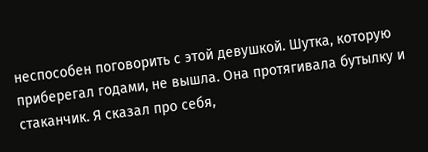неспособен поговорить с этой девушкой. Шутка, которую приберегал годами, не вышла. Она протягивала бутылку и стаканчик. Я сказал про себя,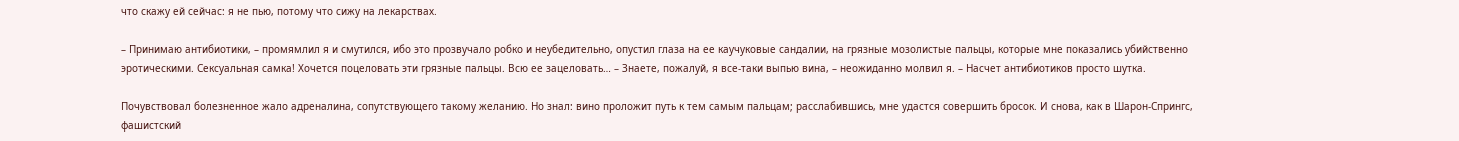что скажу ей сейчас: я не пью, потому что сижу на лекарствах.

– Принимаю антибиотики, – промямлил я и смутился, ибо это прозвучало робко и неубедительно, опустил глаза на ее каучуковые сандалии, на грязные мозолистые пальцы, которые мне показались убийственно эротическими. Сексуальная самка! Хочется поцеловать эти грязные пальцы. Всю ее зацеловать… – Знаете, пожалуй, я все-таки выпью вина, – неожиданно молвил я. – Насчет антибиотиков просто шутка.

Почувствовал болезненное жало адреналина, сопутствующего такому желанию. Но знал: вино проложит путь к тем самым пальцам; расслабившись, мне удастся совершить бросок. И снова, как в Шарон-Спрингс, фашистский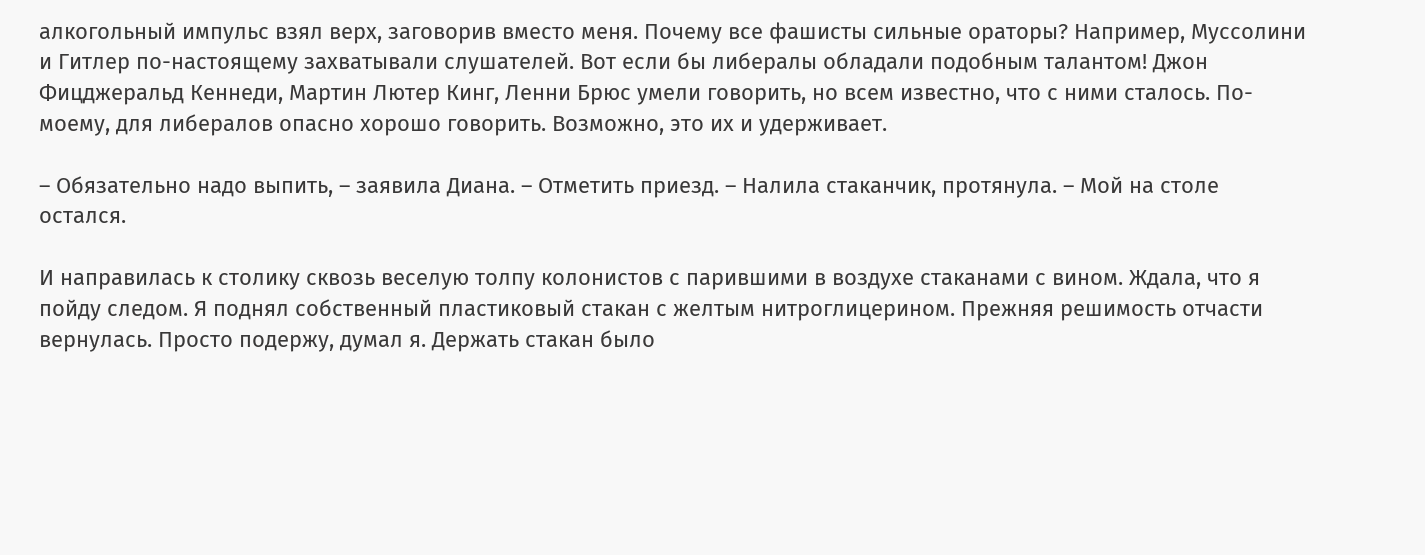алкогольный импульс взял верх, заговорив вместо меня. Почему все фашисты сильные ораторы? Например, Муссолини и Гитлер по-настоящему захватывали слушателей. Вот если бы либералы обладали подобным талантом! Джон Фицджеральд Кеннеди, Мартин Лютер Кинг, Ленни Брюс умели говорить, но всем известно, что с ними сталось. По-моему, для либералов опасно хорошо говорить. Возможно, это их и удерживает.

– Обязательно надо выпить, – заявила Диана. – Отметить приезд. – Налила стаканчик, протянула. – Мой на столе остался.

И направилась к столику сквозь веселую толпу колонистов с парившими в воздухе стаканами с вином. Ждала, что я пойду следом. Я поднял собственный пластиковый стакан с желтым нитроглицерином. Прежняя решимость отчасти вернулась. Просто подержу, думал я. Держать стакан было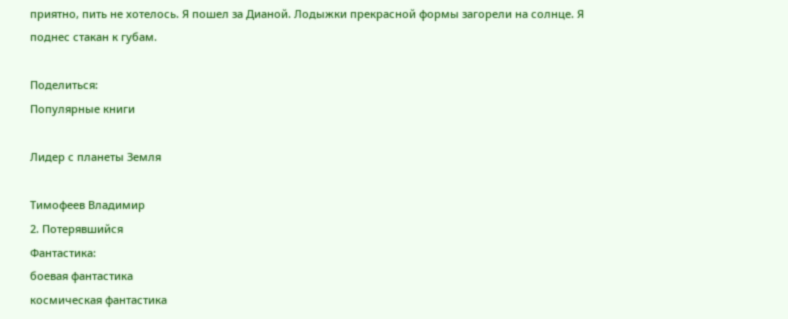приятно, пить не хотелось. Я пошел за Дианой. Лодыжки прекрасной формы загорели на солнце. Я поднес стакан к губам.

Поделиться:
Популярные книги

Лидер с планеты Земля

Тимофеев Владимир
2. Потерявшийся
Фантастика:
боевая фантастика
космическая фантастика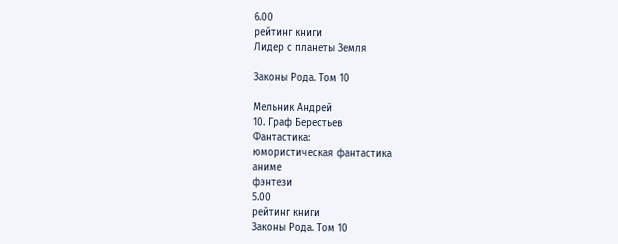6.00
рейтинг книги
Лидер с планеты Земля

Законы Рода. Том 10

Мельник Андрей
10. Граф Берестьев
Фантастика:
юмористическая фантастика
аниме
фэнтези
5.00
рейтинг книги
Законы Рода. Том 10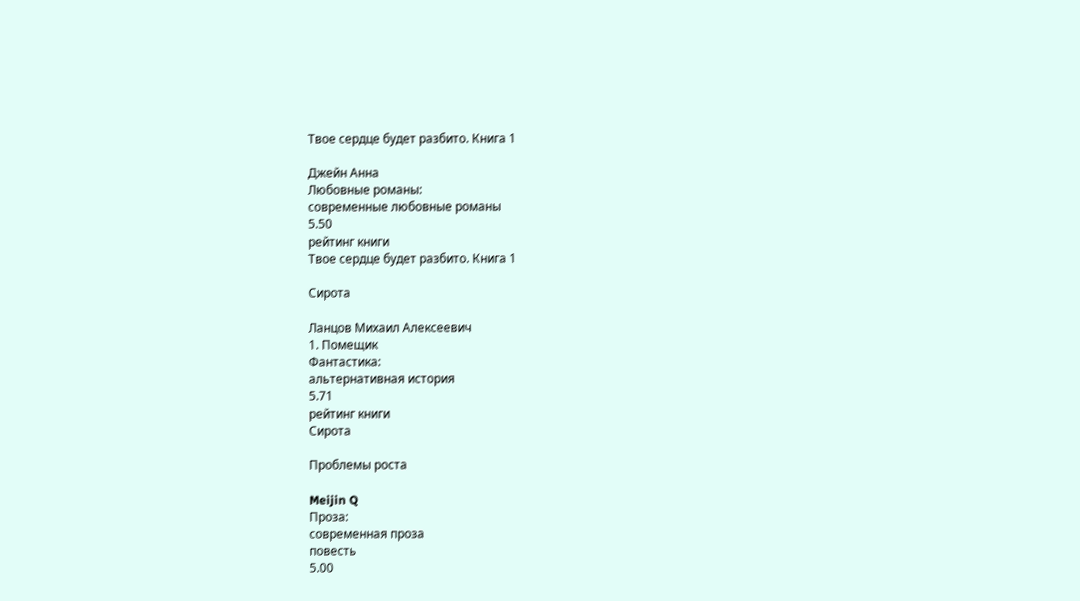Твое сердце будет разбито. Книга 1

Джейн Анна
Любовные романы:
современные любовные романы
5.50
рейтинг книги
Твое сердце будет разбито. Книга 1

Сирота

Ланцов Михаил Алексеевич
1. Помещик
Фантастика:
альтернативная история
5.71
рейтинг книги
Сирота

Проблемы роста

Meijin Q
Проза:
современная проза
повесть
5.00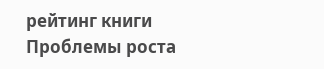рейтинг книги
Проблемы роста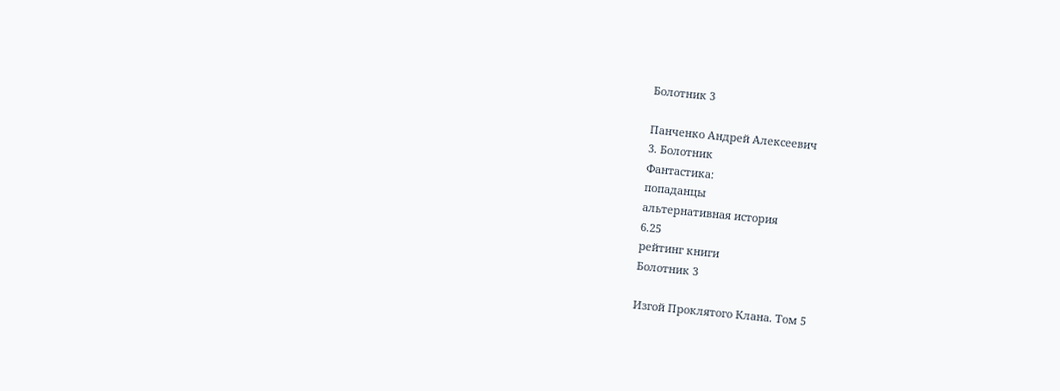Болотник 3

Панченко Андрей Алексеевич
3. Болотник
Фантастика:
попаданцы
альтернативная история
6.25
рейтинг книги
Болотник 3

Изгой Проклятого Клана. Том 5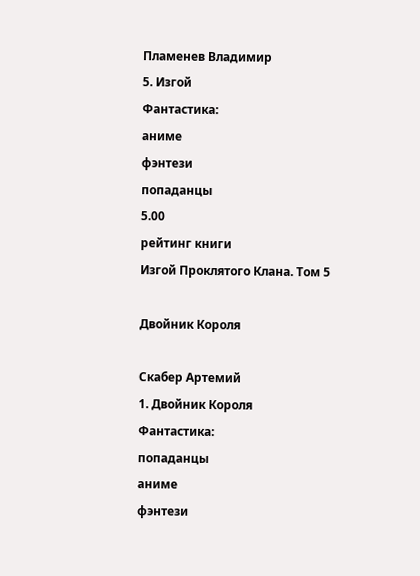Пламенев Владимир
5. Изгой
Фантастика:
аниме
фэнтези
попаданцы
5.00
рейтинг книги
Изгой Проклятого Клана. Том 5

Двойник Короля

Скабер Артемий
1. Двойник Короля
Фантастика:
попаданцы
аниме
фэнтези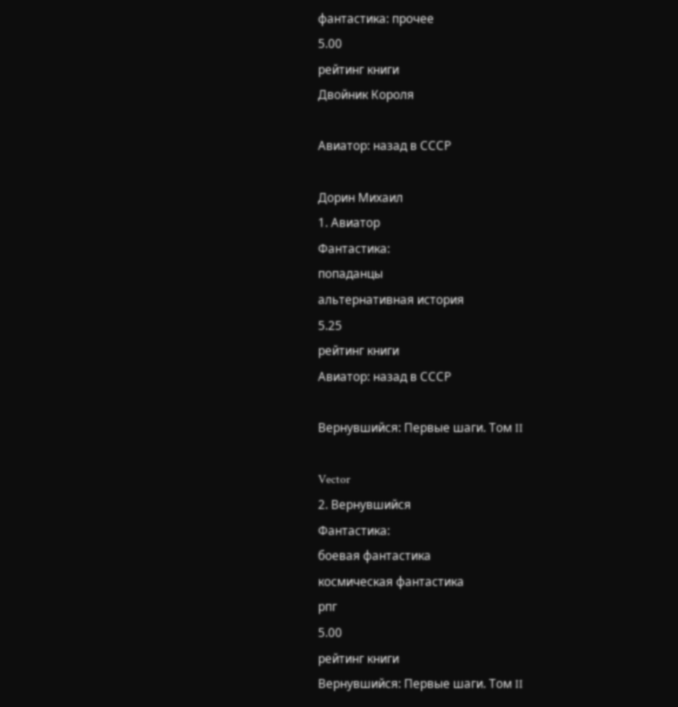фантастика: прочее
5.00
рейтинг книги
Двойник Короля

Авиатор: назад в СССР

Дорин Михаил
1. Авиатор
Фантастика:
попаданцы
альтернативная история
5.25
рейтинг книги
Авиатор: назад в СССР

Вернувшийся: Первые шаги. Том II

Vector
2. Вернувшийся
Фантастика:
боевая фантастика
космическая фантастика
рпг
5.00
рейтинг книги
Вернувшийся: Первые шаги. Том II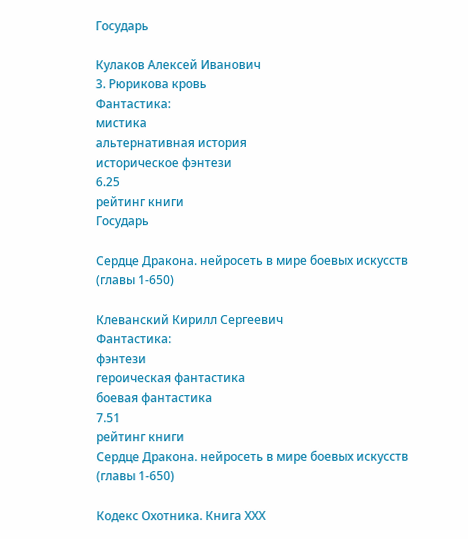Государь

Кулаков Алексей Иванович
3. Рюрикова кровь
Фантастика:
мистика
альтернативная история
историческое фэнтези
6.25
рейтинг книги
Государь

Сердце Дракона. нейросеть в мире боевых искусств (главы 1-650)

Клеванский Кирилл Сергеевич
Фантастика:
фэнтези
героическая фантастика
боевая фантастика
7.51
рейтинг книги
Сердце Дракона. нейросеть в мире боевых искусств (главы 1-650)

Кодекс Охотника. Книга ХХХ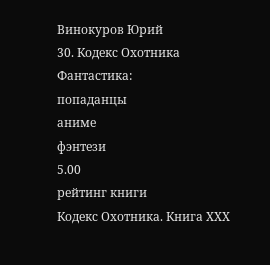Винокуров Юрий
30. Кодекс Охотника
Фантастика:
попаданцы
аниме
фэнтези
5.00
рейтинг книги
Кодекс Охотника. Книга ХХХ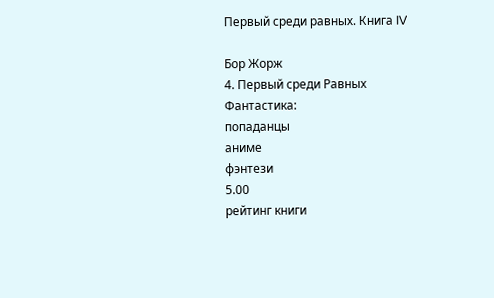Первый среди равных. Книга IV

Бор Жорж
4. Первый среди Равных
Фантастика:
попаданцы
аниме
фэнтези
5.00
рейтинг книги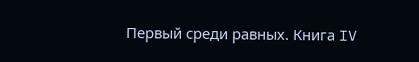Первый среди равных. Книга IV